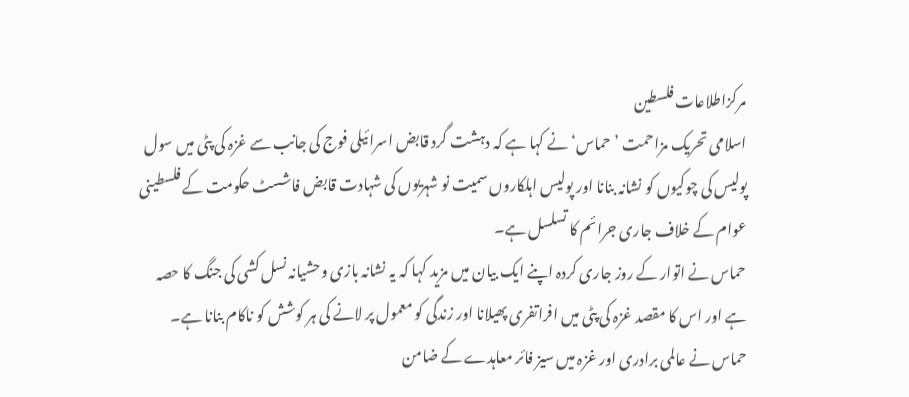مرکزاطلاعات فلسطین
اسلامی تحریک مزاحمت ’حماس‘ نے کہا ہے کہ دہشت گرد قابض اسرائیلی فوج کی جانب سے غزہ کی پٹی میں سول پولیس کی چوکیوں کو نشانہ بنانا اور پولیس اہلکاروں سمیت نو شہریوں کی شہادت قابض فاشسٹ حکومت کے فلسطینی عوام کے خلاف جاری جرائم کا تسلسل ہے۔
حماس نے اتوار کے روز جاری کردہ اپنے ایک بیان میں مزید کہا کہ یہ نشانہ بازی وحشیانہ نسل کشی کی جنگ کا حصہ ہے اور اس کا مقصد غزہ کی پٹی میں افراتفری پھیلانا اور زندگی کو معمول پر لانے کی ہر کوشش کو ناکام بنانا ہے۔
حماس نے عالمی برادری اور غزہ میں سیز فائر معاہدے کے ضامن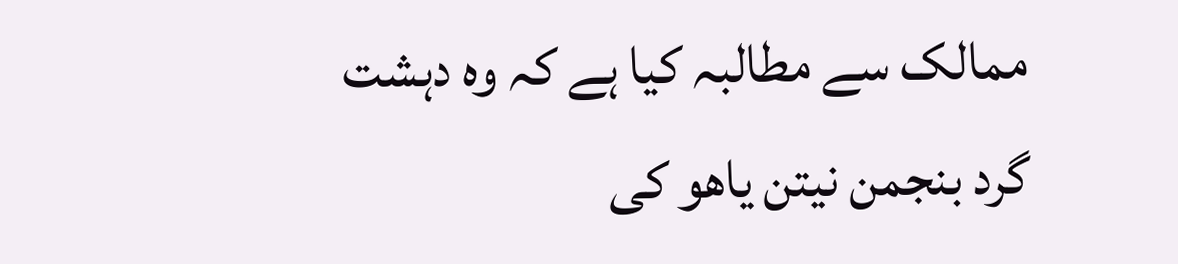ممالک سے مطالبہ کیا ہے کہ وہ دہشت گرد بنجمن نیتن یاھو کی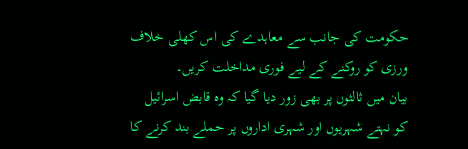حکومت کی جانب سے معاہدے کی اس کھلی خلاف ورزی کو روکنے کے لیے فوری مداخلت کریں۔
بیان میں ثالثوں پر بھی زور دیا گیا کہ وہ قابض اسرائیل کو نہتے شہریوں اور شہری اداروں پر حملے بند کرنے کا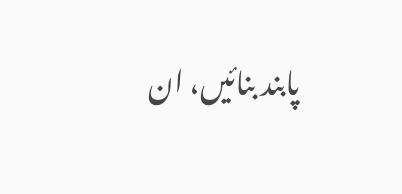پابند بنائیں، ان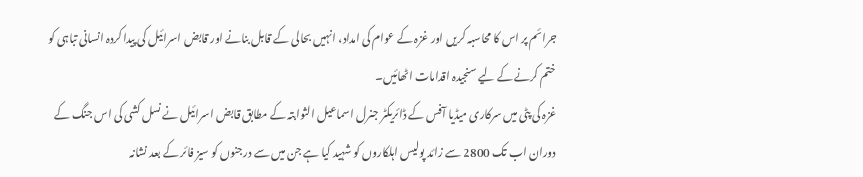جرائم پر اس کا محاسبہ کریں اور غزہ کے عوام کی امداد، انہیں بحالی کے قابل بنانے اور قابض اسرائیل کی پیدا کردہ انسانی تباہی کو ختم کرنے کے لیے سنجیدہ اقدامات اٹھائیں۔
غزہ کی پٹی میں سرکاری میڈیا آفس کے ڈائریکٹر جنرل اسماعیل الثوابتہ کے مطابق قابض اسرائیل نے نسل کشی کی اس جنگ کے دوران اب تک 2800 سے زائد پولیس اہلکاروں کو شہید کیا ہے جن میں سے درجنوں کو سیز فائر کے بعد نشانہ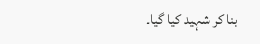بنا کر شہید کیا گیا۔